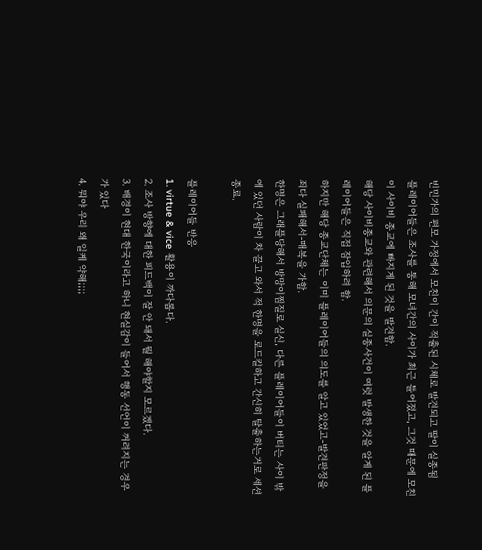빈민가의 편모 가정에서 모친이 간이 적출된 시체로 발견되고 딸이 실종됨
플레이어들은 조사를 통해 모녀간의 사이가 최근 틀어졌고, 그것 때문에 모친이 사이비 종교에 빠지게 된 것을 발견함.
해당 사이비종교와 관련해서 의문의 실종사건이 여럿 발생한 것을 알게 된 플레이어들은 직접 잠입하려 함.
하지만 해당 종교단체는 이미 플레이어들의 의도를 알고 있었고-발견판정을 죄다 실패해서-매복을 가함.
한명은 그래플당해서 방망이찜질로 실신, 다른 플레이어들이 버티는 사이 밖에 있던 사람이 차 끌고 와서 적 한명을 로드킬하고 간신히 탈출하는거로 세션 종료.

플레이어들 반응
1. virtue & vice 활용이 까다롭다.
2. 조사 방향에 대한 피드백이 잘 안 돼서 뭘 해야할지 모르겠다.
3. 배경이 현대 한국이라고 하니 현실감이 들어서 행동 선언이 꺼려지는 경우가 있다
4. 뭐야 우리 왜 일케 약해;;;;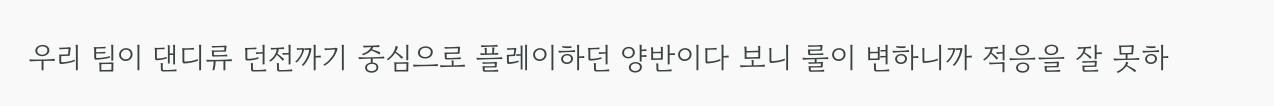우리 팀이 댄디류 던전까기 중심으로 플레이하던 양반이다 보니 룰이 변하니까 적응을 잘 못하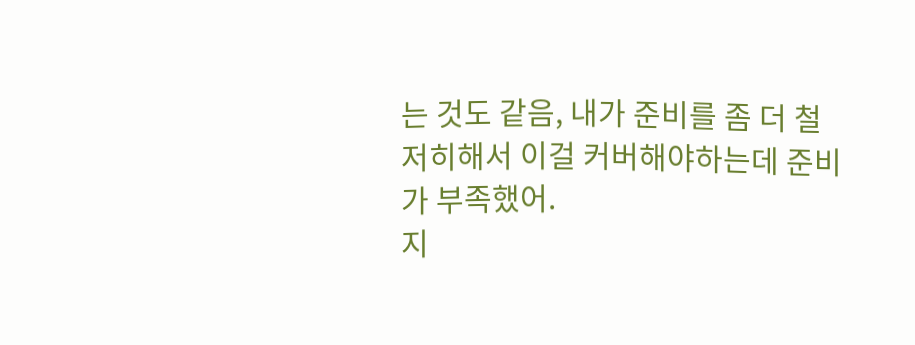는 것도 같음, 내가 준비를 좀 더 철저히해서 이걸 커버해야하는데 준비가 부족했어.
지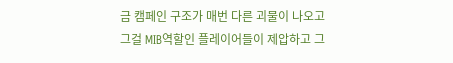금 캠페인 구조가 매번 다른 괴물이 나오고 그걸 MIB역할인 플레이어들이 제압하고 그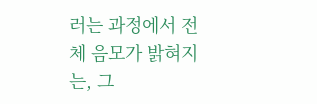러는 과정에서 전체 음모가 밝혀지는, 그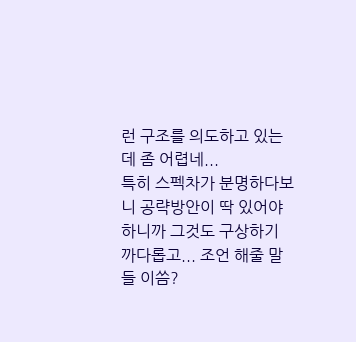런 구조를 의도하고 있는데 좀 어렵네...
특히 스펙차가 분명하다보니 공략방안이 딱 있어야하니까 그것도 구상하기 까다롭고... 조언 해줄 말들 이씀?